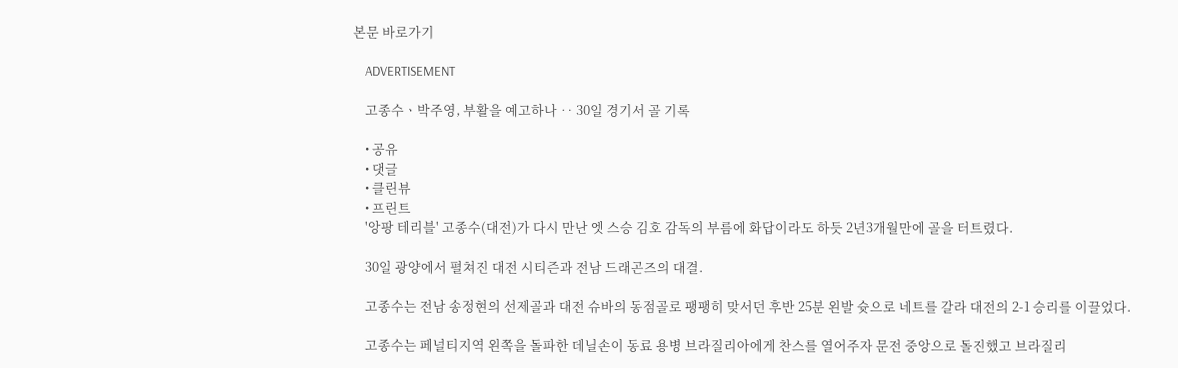본문 바로가기

    ADVERTISEMENT

    고종수ㆍ박주영, 부활을 예고하나 ‥ 30일 경기서 골 기록

    • 공유
    • 댓글
    • 클린뷰
    • 프린트
    '앙팡 테리블' 고종수(대전)가 다시 만난 엣 스승 김호 감독의 부름에 화답이라도 하듯 2년3개월만에 골을 터트렸다.

    30일 광양에서 펼쳐진 대전 시티즌과 전남 드래곤즈의 대결.

    고종수는 전남 송정현의 선제골과 대전 슈바의 동점골로 팽팽히 맞서던 후반 25분 왼발 슛으로 네트를 갈라 대전의 2-1 승리를 이끌었다.

    고종수는 페널티지역 왼쪽을 돌파한 데닐손이 동료 용병 브라질리아에게 찬스를 열어주자 문전 중앙으로 돌진했고 브라질리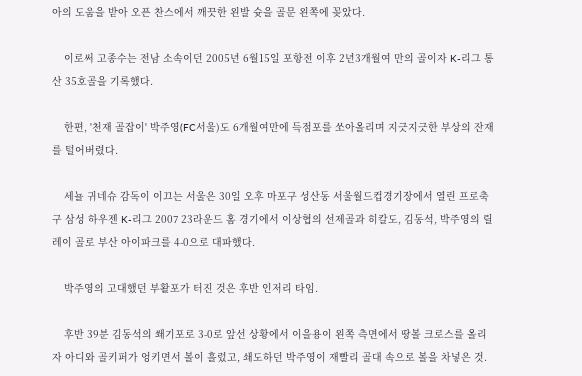아의 도움을 받아 오픈 찬스에서 깨끗한 왼발 슛을 골문 왼쪽에 꽂았다.

    이로써 고종수는 전남 소속이던 2005년 6월15일 포항전 이후 2년3개월여 만의 골이자 K-리그 통산 35호골을 기록했다.

    한편, '천재 골잡이' 박주영(FC서울)도 6개월여만에 득점포를 쏘아올리며 지긋지긋한 부상의 잔재를 털어버렸다.

    세뇰 귀네슈 감독이 이끄는 서울은 30일 오후 마포구 성산동 서울월드컵경기장에서 열린 프로축구 삼성 하우젠 K-리그 2007 23라운드 홈 경기에서 이상협의 선제골과 히칼도, 김동석, 박주영의 릴레이 골로 부산 아이파크를 4-0으로 대파했다.

    박주영의 고대했던 부활포가 터진 것은 후반 인저리 타임.

    후반 39분 김동석의 쐐기포로 3-0로 앞선 상황에서 이을용이 왼쪽 측면에서 땅볼 크로스를 올리자 아디와 골키퍼가 엉키면서 볼이 흘렀고, 쇄도하던 박주영이 재빨리 골대 속으로 볼을 차넣은 것.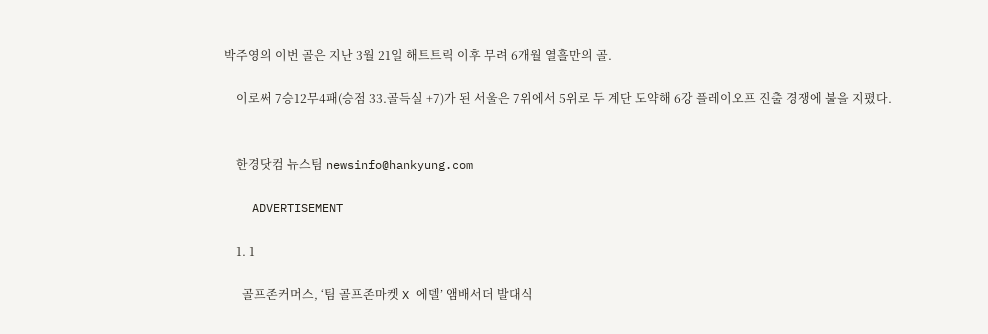박주영의 이번 골은 지난 3월 21일 해트트릭 이후 무려 6개월 열흘만의 골.

    이로써 7승12무4패(승점 33.골득실 +7)가 된 서울은 7위에서 5위로 두 계단 도약해 6강 플레이오프 진출 경쟁에 불을 지폈다.


    한경닷컴 뉴스팀 newsinfo@hankyung.com

    ADVERTISEMENT

    1. 1

      골프존커머스, ‘팀 골프존마켓 X 에델’ 앰배서더 발대식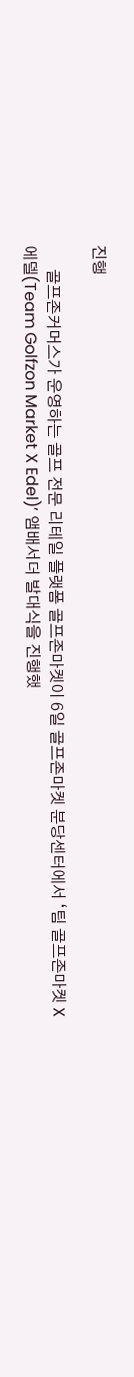진행

      골프존커머스가 운영하는 골프 전문 리테일 플랫폼 골프존마켓이 6일 골프존마켓 분당센터에서 ‘팀 골프존마켓 X 에델(Team Golfzon Market X Edel)’ 앰배서더 발대식을 진행했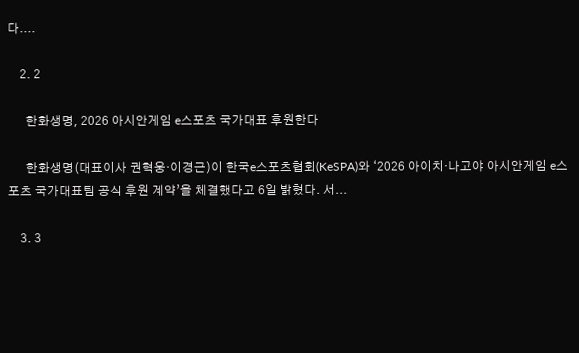다....

    2. 2

      한화생명, 2026 아시안게임 e스포츠 국가대표 후원한다

      한화생명(대표이사 권혁웅·이경근)이 한국e스포츠협회(KeSPA)와 ‘2026 아이치·나고야 아시안게임 e스포츠 국가대표팀 공식 후원 계약’을 체결했다고 6일 밝혔다. 서...

    3. 3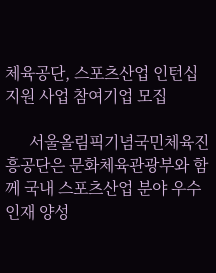체육공단, 스포츠산업 인턴십 지원 사업 참여기업 모집

      서울올림픽기념국민체육진흥공단은 문화체육관광부와 함께 국내 스포츠산업 분야 우수 인재 양성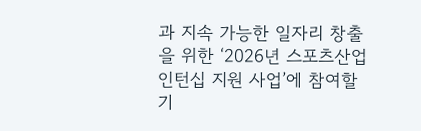과 지속 가능한 일자리 창출을 위한 ‘2026년 스포츠산업 인턴십 지원 사업’에 참여할 기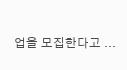업을 모집한다고 ...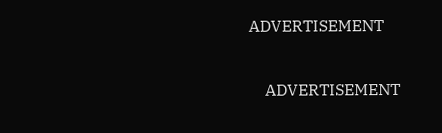ADVERTISEMENT

    ADVERTISEMENT